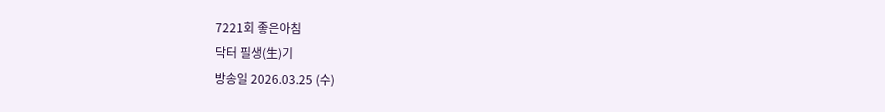7221회 좋은아침
닥터 필생(生)기
방송일 2026.03.25 (수)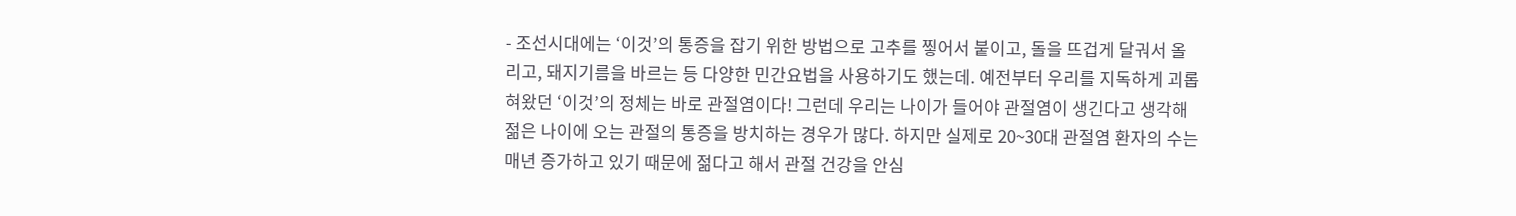- 조선시대에는 ‘이것’의 통증을 잡기 위한 방법으로 고추를 찧어서 붙이고, 돌을 뜨겁게 달궈서 올리고, 돼지기름을 바르는 등 다양한 민간요법을 사용하기도 했는데. 예전부터 우리를 지독하게 괴롭혀왔던 ‘이것’의 정체는 바로 관절염이다! 그런데 우리는 나이가 들어야 관절염이 생긴다고 생각해 젊은 나이에 오는 관절의 통증을 방치하는 경우가 많다. 하지만 실제로 20~30대 관절염 환자의 수는 매년 증가하고 있기 때문에 젊다고 해서 관절 건강을 안심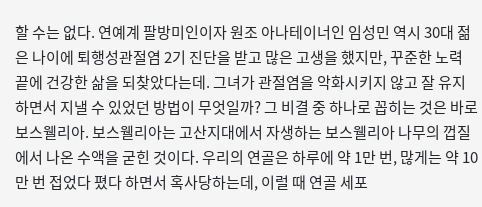할 수는 없다. 연예계 팔방미인이자 원조 아나테이너인 임성민 역시 30대 젊은 나이에 퇴행성관절염 2기 진단을 받고 많은 고생을 했지만, 꾸준한 노력 끝에 건강한 삶을 되찾았다는데. 그녀가 관절염을 악화시키지 않고 잘 유지하면서 지낼 수 있었던 방법이 무엇일까? 그 비결 중 하나로 꼽히는 것은 바로 보스웰리아. 보스웰리아는 고산지대에서 자생하는 보스웰리아 나무의 껍질에서 나온 수액을 굳힌 것이다. 우리의 연골은 하루에 약 1만 번, 많게는 약 10만 번 접었다 폈다 하면서 혹사당하는데, 이럴 때 연골 세포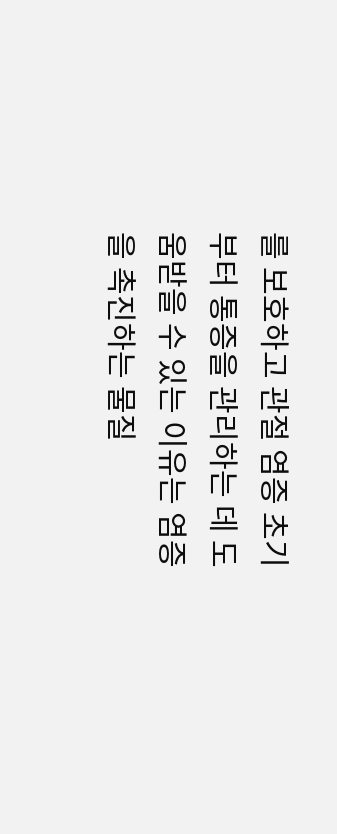를 보호하고 관절 염증 초기부터 통증을 관리하는 데 도움받을 수 있는 이유는 염증을 촉진하는 물질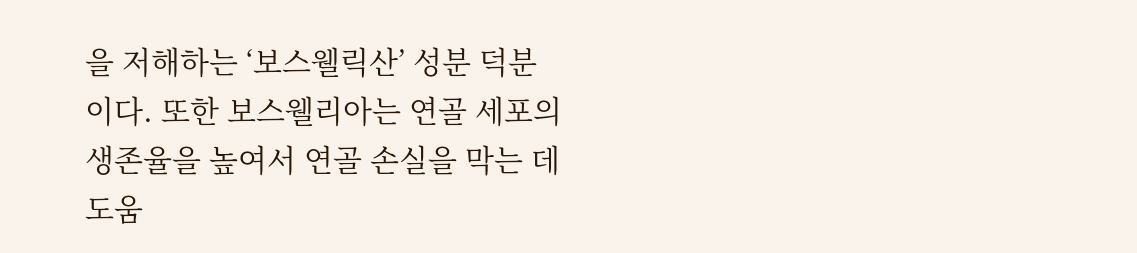을 저해하는 ‘보스웰릭산’ 성분 덕분이다. 또한 보스웰리아는 연골 세포의 생존율을 높여서 연골 손실을 막는 데 도움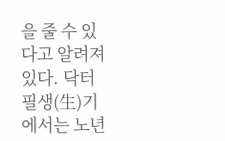을 줄 수 있다고 알려져 있다. 닥터 필생(生)기에서는 노년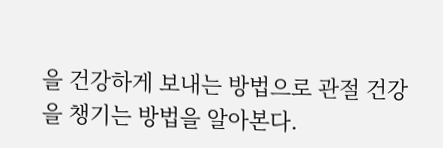을 건강하게 보내는 방법으로 관절 건강을 챙기는 방법을 알아본다.